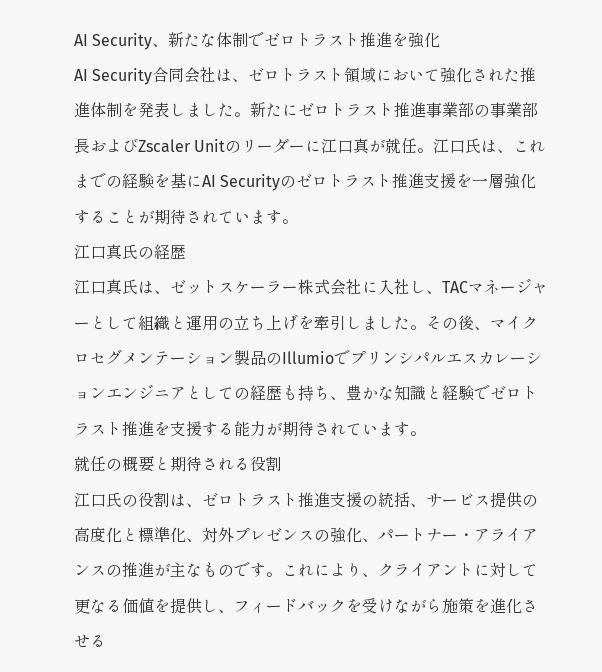AI Security、新たな体制でゼロトラスト推進を強化
AI Security合同会社は、ゼロトラスト領域において強化された推進体制を発表しました。新たにゼロトラスト推進事業部の事業部長およびZscaler Unitのリーダーに江口真が就任。江口氏は、これまでの経験を基にAI Securityのゼロトラスト推進支援を一層強化することが期待されています。
江口真氏の経歴
江口真氏は、ゼットスケーラー株式会社に入社し、TACマネージャーとして組織と運用の立ち上げを牽引しました。その後、マイクロセグメンテーション製品のIllumioでプリンシパルエスカレーションエンジニアとしての経歴も持ち、豊かな知識と経験でゼロトラスト推進を支援する能力が期待されています。
就任の概要と期待される役割
江口氏の役割は、ゼロトラスト推進支援の統括、サービス提供の高度化と標準化、対外プレゼンスの強化、パートナー・アライアンスの推進が主なものです。これにより、クライアントに対して更なる価値を提供し、フィードバックを受けながら施策を進化させる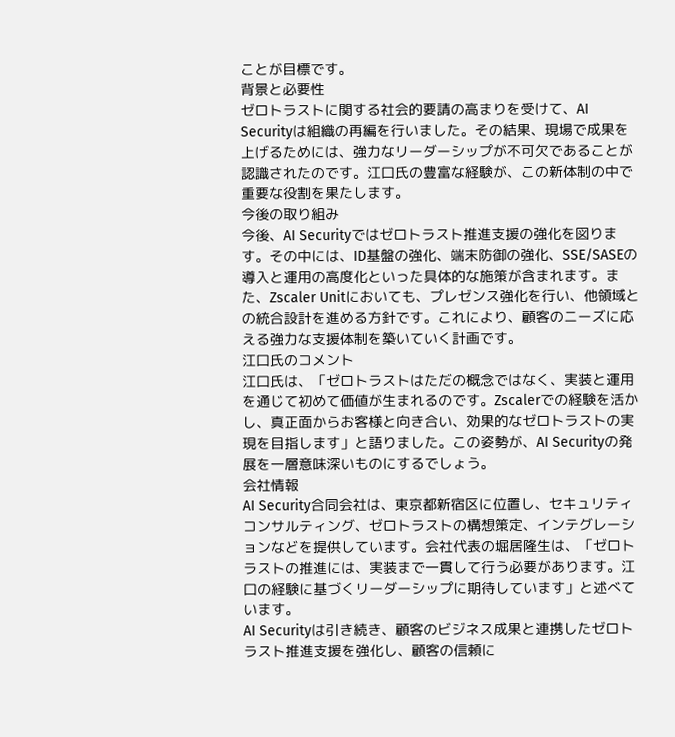ことが目標です。
背景と必要性
ゼロトラストに関する社会的要請の高まりを受けて、AI Securityは組織の再編を行いました。その結果、現場で成果を上げるためには、強力なリーダーシップが不可欠であることが認識されたのです。江口氏の豊富な経験が、この新体制の中で重要な役割を果たします。
今後の取り組み
今後、AI Securityではゼロトラスト推進支援の強化を図ります。その中には、ID基盤の強化、端末防御の強化、SSE/SASEの導入と運用の高度化といった具体的な施策が含まれます。また、Zscaler Unitにおいても、プレゼンス強化を行い、他領域との統合設計を進める方針です。これにより、顧客のニーズに応える強力な支援体制を築いていく計画です。
江口氏のコメント
江口氏は、「ゼロトラストはただの概念ではなく、実装と運用を通じて初めて価値が生まれるのです。Zscalerでの経験を活かし、真正面からお客様と向き合い、効果的なゼロトラストの実現を目指します」と語りました。この姿勢が、AI Securityの発展を一層意味深いものにするでしょう。
会社情報
AI Security合同会社は、東京都新宿区に位置し、セキュリティコンサルティング、ゼロトラストの構想策定、インテグレーションなどを提供しています。会社代表の堀居隆生は、「ゼロトラストの推進には、実装まで一貫して行う必要があります。江口の経験に基づくリーダーシップに期待しています」と述べています。
AI Securityは引き続き、顧客のビジネス成果と連携したゼロトラスト推進支援を強化し、顧客の信頼に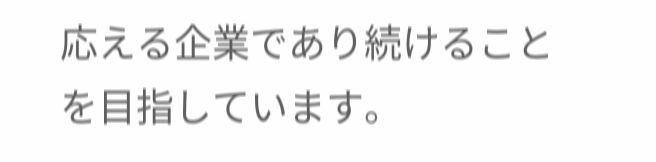応える企業であり続けることを目指しています。